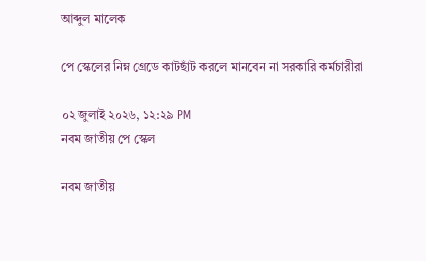আব্দুল মালেক

পে স্কেলের নিম্ন গ্রেডে কাটছাঁট করলে মানবেন না সরকারি কর্মচারীরা

০২ জুলাই ২০২৬, ১২:২৯ PM
নবম জাতীয় পে স্কেল

নবম জাতীয়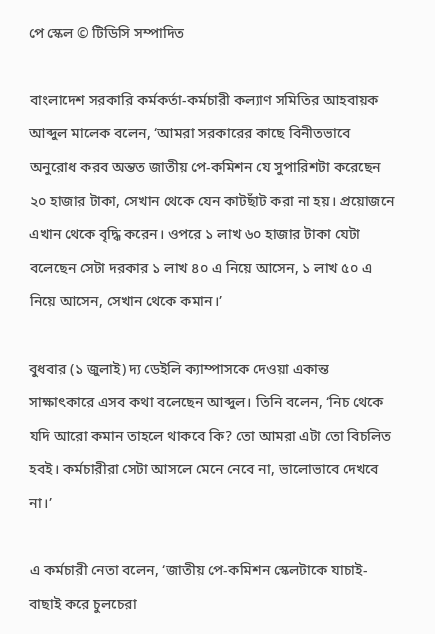পে স্কেল © টিডিসি সম্পাদিত

বাংলাদেশ সরকারি কর্মকর্তা-কর্মচারী কল্যাণ সমিতির আহবায়ক আব্দুল মালেক বলেন, ‘আমরা সরকারের কাছে বিনীতভাবে অনুরোধ করব অন্তত জাতীয় পে-কমিশন যে সুপারিশটা করেছেন ২০ হাজার টাকা, সেখান থেকে যেন কাটছাঁট করা না হয়। প্রয়োজনে এখান থেকে বৃদ্ধি করেন। ওপরে ১ লাখ ৬০ হাজার টাকা যেটা বলেছেন সেটা দরকার ১ লাখ ৪০ এ নিয়ে আসেন, ১ লাখ ৫০ এ নিয়ে আসেন, সেখান থেকে কমান।’

বুধবার (১ জুলাই) দ্য ডেইলি ক্যাম্পাসকে দেওয়া একান্ত সাক্ষাৎকারে এসব কথা বলেছেন আব্দুল। তিনি বলেন, ‘নিচ থেকে যদি আরো কমান তাহলে থাকবে কি? তো আমরা এটা তো বিচলিত হবই। কর্মচারীরা সেটা আসলে মেনে নেবে না, ভালোভাবে দেখবে না।’

এ কর্মচারী নেতা বলেন, ‘জাতীয় পে-কমিশন স্কেলটাকে যাচাই-বাছাই করে চুলচেরা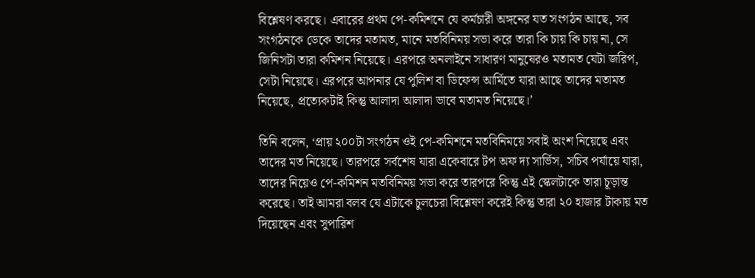বিশ্লেষণ করছে। এবারের প্রথম পে-কমিশনে যে কর্মচারী অঙ্গনের যত সংগঠন আছে, সব সংগঠনকে ডেকে তাদের মতামত, মানে মতবিনিময় সভা করে তারা কি চায় কি চায় না, সে জিনিসটা তারা কমিশন নিয়েছে। এরপরে অনলাইনে সাধারণ মানুষেরও মতামত যেটা জরিপ, সেটা নিয়েছে। এরপরে আপনার যে পুলিশ বা ডিফেন্স আর্মিতে যারা আছে তাদের মতামত নিয়েছে, প্রত্যেকটাই কিন্তু আলাদা আলাদা ভাবে মতামত নিয়েছে।’

তিনি বলেন, ‘প্রায় ২০০টা সংগঠন ওই পে-কমিশনে মতবিনিময়ে সবাই অংশ নিয়েছে এবং তাদের মত নিয়েছে। তারপরে সর্বশেষ যারা একেবারে টপ অফ দ্য সার্ভিস, সচিব পর্যায়ে যারা, তাদের নিয়েও পে-কমিশন মতবিনিময় সভা করে তারপরে কিন্তু এই স্কেলটাকে তারা চূড়ান্ত করেছে। তাই আমরা বলব যে এটাকে চুলচেরা বিশ্লেষণ করেই কিন্তু তারা ২০ হাজার টাকায় মত দিয়েছেন এবং সুপারিশ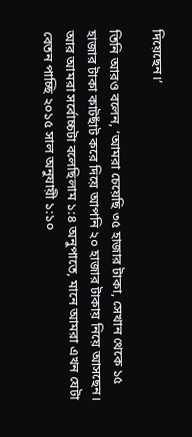দিয়েছেন।’

তিনি আরও বলেন, ‘আমরা চেয়েছি ৩৫ হাজার টাকা, সেখান থেকে ১৫ হাজার টাকা কাটছাঁট করে দিয়ে আপনি ২০ হাজার টাকায় নিয়ে আসছেন। আর আমরা সর্বোচ্চটা বলেছিলাম ১:৪ অনুপাতে, মানে আমরা এখন যেটা বেতন পাচ্ছি ২০১৫ সাল অনুযায়ী ১:১০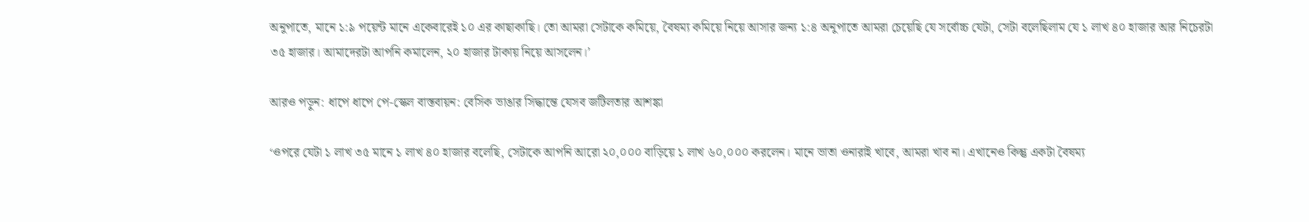অনুপাতে, মানে ১:৯ পয়েন্ট মানে একেবারেই ১০ এর কাছাকাছি। তো আমরা সেটাকে কমিয়ে, বৈষম্য কমিয়ে নিয়ে আসার জন্য ১:৪ অনুপাতে আমরা চেয়েছি যে সর্বোচ্চ যেটা, সেটা বলেছিলাম যে ১ লাখ ৪০ হাজার আর নিচেরটা ৩৫ হাজার। আমাদেরটা আপনি কমালেন, ২০ হাজার টাকায় নিয়ে আসলেন।’

আরও পড়ুন: ধাপে ধাপে পে-স্কেল বাস্তবায়ন: বেসিক ভাঙার সিদ্ধান্তে যেসব জটিলতার আশঙ্কা

‘ওপরে যেটা ১ লাখ ৩৫ মানে ১ লাখ ৪০ হাজার বলেছি, সেটাকে আপনি আরো ২০,০০০ বাড়িয়ে ১ লাখ ৬০,০০০ করলেন। মানে ভাতা ওনারাই খাবে, আমরা খাব না। এখানেও কিন্তু একটা বৈষম্য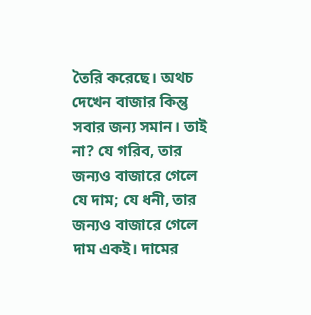তৈরি করেছে। অথচ দেখেন বাজার কিন্তু সবার জন্য সমান। তাই না? যে গরিব, তার জন্যও বাজারে গেলে যে দাম; যে ধনী, তার জন্যও বাজারে গেলে দাম একই। দামের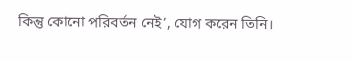কিন্তু কোনো পরিবর্তন নেই’, যোগ করেন তিনি।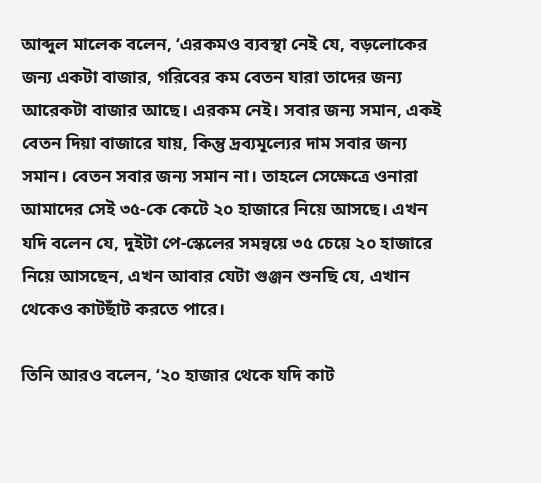আব্দুল মালেক বলেন, ‘এরকমও ব্যবস্থা নেই যে, বড়লোকের জন্য একটা বাজার, গরিবের কম বেতন যারা তাদের জন্য আরেকটা বাজার আছে। এরকম নেই। সবার জন্য সমান, একই বেতন দিয়া বাজারে যায়, কিন্তু দ্রব্যমূল্যের দাম সবার জন্য সমান। বেতন সবার জন্য সমান না। তাহলে সেক্ষেত্রে ওনারা আমাদের সেই ৩৫-কে কেটে ২০ হাজারে নিয়ে আসছে। এখন যদি বলেন যে, দুইটা পে-স্কেলের সমন্বয়ে ৩৫ চেয়ে ২০ হাজারে নিয়ে আসছেন, এখন আবার যেটা গুঞ্জন শুনছি যে, এখান থেকেও কাটছাঁট করতে পারে।

তিনি আরও বলেন, ‘২০ হাজার থেকে যদি কাট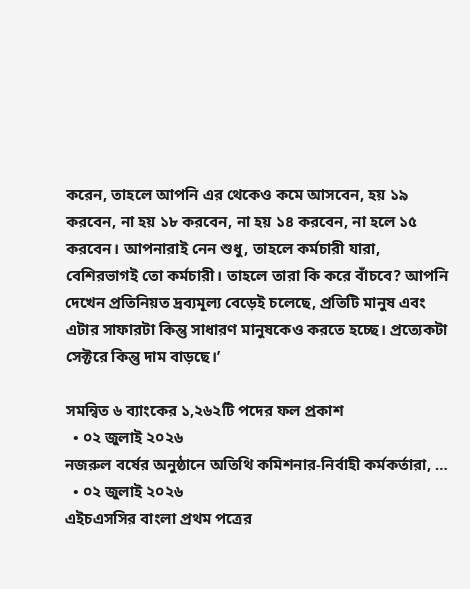করেন, তাহলে আপনি এর থেকেও কমে আসবেন, হয় ১৯ করবেন, না হয় ১৮ করবেন, না হয় ১৪ করবেন, না হলে ১৫ করবেন। আপনারাই নেন শুধু, তাহলে কর্মচারী যারা, বেশিরভাগই তো কর্মচারী। তাহলে তারা কি করে বাঁচবে? আপনি দেখেন প্রতিনিয়ত দ্রব্যমূল্য বেড়েই চলেছে, প্রতিটি মানুষ এবং এটার সাফারটা কিন্তু সাধারণ মানুষকেও করতে হচ্ছে। প্রত্যেকটা সেক্টরে কিন্তু দাম বাড়ছে।’

সমন্বিত ৬ ব্যাংকের ১,২৬২টি পদের ফল প্রকাশ
  • ০২ জুলাই ২০২৬
নজরুল বর্ষের অনুষ্ঠানে অতিথি কমিশনার-নির্বাহী কর্মকর্তারা, …
  • ০২ জুলাই ২০২৬
এইচএসসির বাংলা প্রথম পত্রের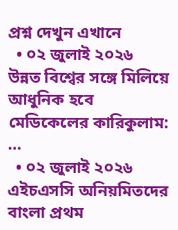প্রশ্ন দেখুন এখানে
  • ০২ জুলাই ২০২৬
উন্নত বিশ্বের সঙ্গে মিলিয়ে আধুনিক হবে মেডিকেলের কারিকুলাম: …
  • ০২ জুলাই ২০২৬
এইচএসসি অনিয়মিতদের বাংলা প্রথম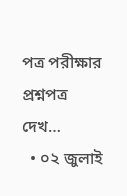পত্র পরীক্ষার প্রশ্নপত্র দেখ…
  • ০২ জুলাই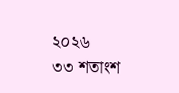২০২৬
৩৩ শতাংশ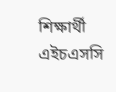শিক্ষার্থী এইচএসসি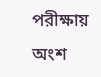পরীক্ষায় অংশ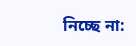নিচ্ছে না: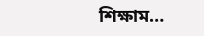শিক্ষাম…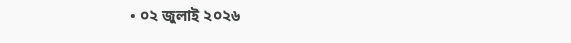• ০২ জুলাই ২০২৬